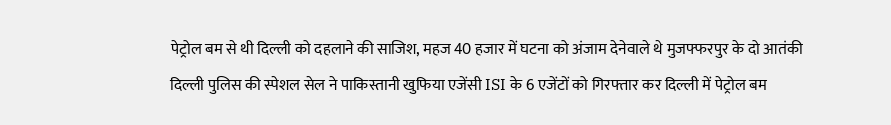पेट्रोल बम से थी दिल्ली को दहलाने की साजिश, महज 40 हजार में घटना को अंजाम देनेवाले थे मुजफ्फरपुर के दो आतंकी
दिल्ली पुलिस की स्पेशल सेल ने पाकिस्तानी खुफिया एजेंसी ISI के 6 एजेंटों को गिरफ्तार कर दिल्ली में पेट्रोल बम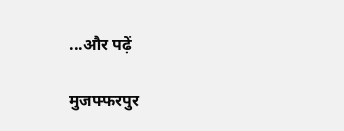...और पढ़ें

मुजफ्फरपुर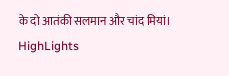के दो आतंकी सलमान और चांद मियां।
HighLights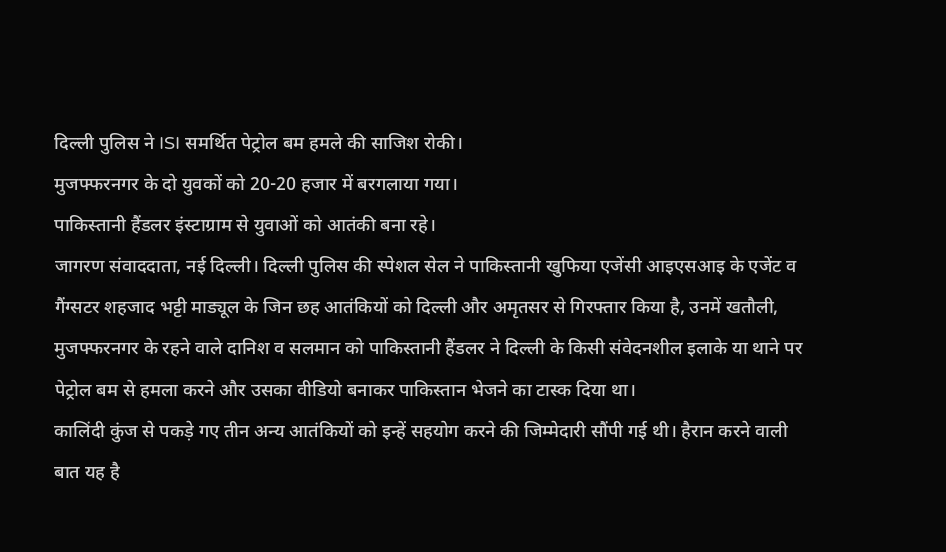दिल्ली पुलिस ने ISI समर्थित पेट्रोल बम हमले की साजिश रोकी।
मुजफ्फरनगर के दो युवकों को 20-20 हजार में बरगलाया गया।
पाकिस्तानी हैंडलर इंस्टाग्राम से युवाओं को आतंकी बना रहे।
जागरण संवाददाता, नई दिल्ली। दिल्ली पुलिस की स्पेशल सेल ने पाकिस्तानी खुफिया एजेंसी आइएसआइ के एजेंट व गैंग्सटर शहजाद भट्टी माड्यूल के जिन छह आतंकियों को दिल्ली और अमृतसर से गिरफ्तार किया है, उनमें खतौली, मुजफ्फरनगर के रहने वाले दानिश व सलमान को पाकिस्तानी हैंडलर ने दिल्ली के किसी संवेदनशील इलाके या थाने पर पेट्रोल बम से हमला करने और उसका वीडियो बनाकर पाकिस्तान भेजने का टास्क दिया था।
कालिंदी कुंज से पकड़े गए तीन अन्य आतंकियों को इन्हें सहयोग करने की जिम्मेदारी सौंपी गई थी। हैरान करने वाली बात यह है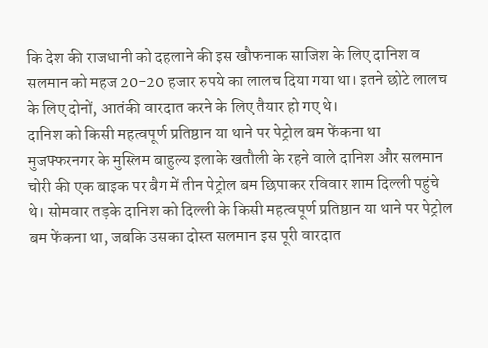कि देश की राजधानी को दहलाने की इस खौफनाक साजिश के लिए दानिश व सलमान को महज 20-20 हजार रुपये का लालच दिया गया था। इतने छोटे लालच के लिए दोनों, आतंकी वारदात करने के लिए तैयार हो गए थे।
दानिश को किसी महत्वपूर्ण प्रतिष्ठान या थाने पर पेट्रोल बम फेंकना था
मुजफ्फरनगर के मुस्लिम बाहुल्य इलाके खतौली के रहने वाले दानिश और सलमान चोरी की एक बाइक पर बैग में तीन पेट्रोल बम छिपाकर रविवार शाम दिल्ली पहुंचे थे। सोमवार तड़के दानिश को दिल्ली के किसी महत्वपूर्ण प्रतिष्ठान या थाने पर पेट्रोल बम फेंकना था, जबकि उसका दोस्त सलमान इस पूरी वारदात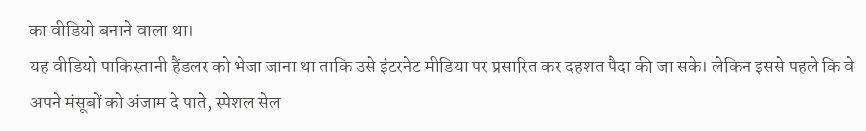का वीडियो बनाने वाला था।
यह वीडियो पाकिस्तानी हैंडलर को भेजा जाना था ताकि उसे इंटरनेट मीडिया पर प्रसारित कर दहशत पैदा की जा सके। लेकिन इससे पहले कि वे अपने मंसूबों को अंजाम दे पाते, स्पेशल सेल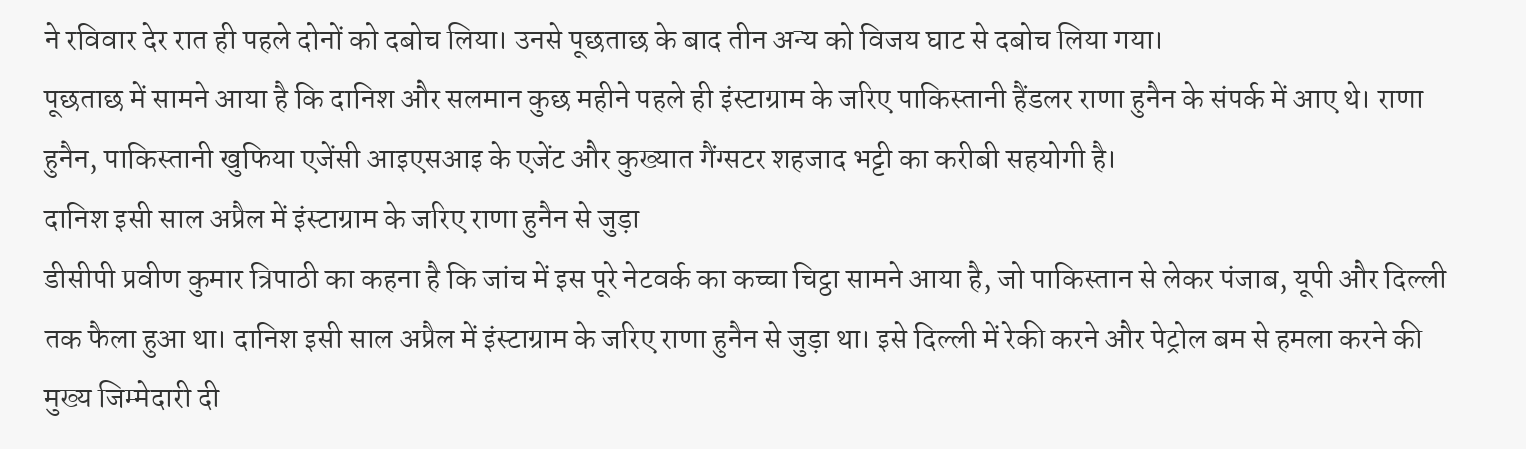ने रविवार देर रात ही पहले दोनों को दबोच लिया। उनसे पूछताछ के बाद तीन अन्य को विजय घाट से दबोच लिया गया।
पूछताछ में सामने आया है कि दानिश और सलमान कुछ महीने पहले ही इंस्टाग्राम के जरिए पाकिस्तानी हैंडलर राणा हुनैन के संपर्क में आए थे। राणा हुनैन, पाकिस्तानी खुफिया एजेंसी आइएसआइ के एजेंट और कुख्यात गैंग्सटर शहजाद भट्टी का करीबी सहयोगी है।
दानिश इसी साल अप्रैल में इंस्टाग्राम के जरिए राणा हुनैन से जुड़ा
डीसीपी प्रवीण कुमार त्रिपाठी का कहना है कि जांच में इस पूरे नेटवर्क का कच्चा चिट्ठा सामने आया है, जो पाकिस्तान से लेकर पंजाब, यूपी और दिल्ली तक फैला हुआ था। दानिश इसी साल अप्रैल में इंस्टाग्राम के जरिए राणा हुनैन से जुड़ा था। इसे दिल्ली में रेकी करने और पेट्रोल बम से हमला करने की मुख्य जिम्मेदारी दी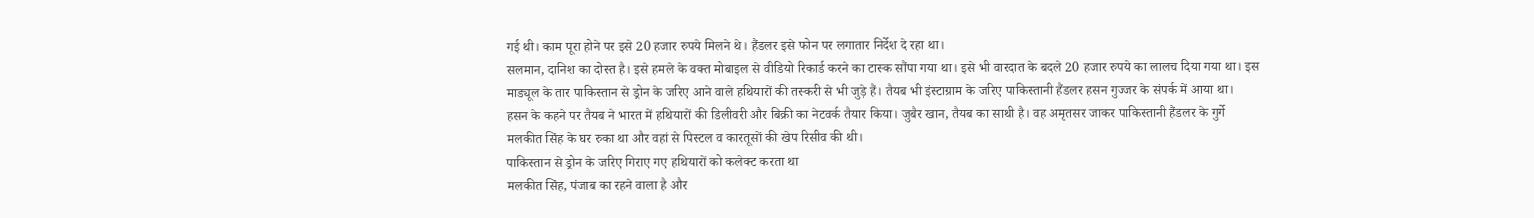गई थी। काम पूरा होने पर इसे 20 हजार रुपये मिलने थे। हैंडलर इसे फोन पर लगातार निर्देश दे रहा था।
सलमान, दानिश का दोस्त है। इसे हमले के वक्त मोबाइल से वीडियो रिकार्ड करने का टास्क सौंपा गया था। इसे भी वारदात के बदले 20 हजार रुपये का लालच दिया गया था। इस माड्यूल के तार पाकिस्तान से ड्रोन के जरिए आने वाले हथियारों की तस्करी से भी जुड़े हैं। तैयब भी इंस्टाग्राम के जरिए पाकिस्तानी हैंडलर हसन गुज्जर के संपर्क में आया था।
हसन के कहने पर तैयब ने भारत में हथियारों की डिलीवरी और बिक्री का नेटवर्क तैयार किया। जुबैर खान, तैयब का साथी है। वह अमृतसर जाकर पाकिस्तानी हैंडलर के गुर्गे मलकीत सिंह के घर रुका था और वहां से पिस्टल व कारतूसों की खेप रिसीव की थी।
पाकिस्तान से ड्रोन के जरिए गिराए गए हथियारों को कलेक्ट करता था
मलकीत सिंह, पंजाब का रहने वाला है और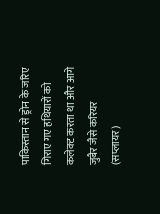पाकिस्तान से ड्रोन के जरिए गिराए गए हथियारों को कलेक्ट करता था और आगे जुबैर जैसे करियर (सप्लायर)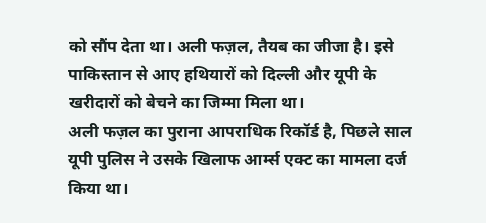को सौंप देता था। अली फज़ल, तैयब का जीजा है। इसे पाकिस्तान से आए हथियारों को दिल्ली और यूपी के खरीदारों को बेचने का जिम्मा मिला था।
अली फज़ल का पुराना आपराधिक रिकॉर्ड है, पिछले साल यूपी पुलिस ने उसके खिलाफ आर्म्स एक्ट का मामला दर्ज किया था।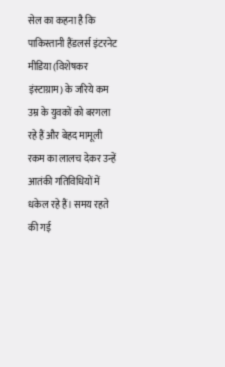सेल का कहना है कि पाकिस्तानी हैंडलर्स इंटरनेट मीडिया (विशेषकर इंस्टाग्राम) के जरिये कम उम्र के युवकों को बरगला रहे हैं और बेहद मामूली रकम का लालच देकर उन्हें आतंकी गतिविधियों में धकेल रहे हैं। समय रहते की गई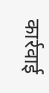कार्रवाई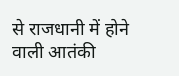से राजधानी में होने वाली आतंकी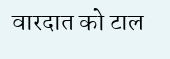वारदात को टाल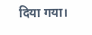दिया गया।